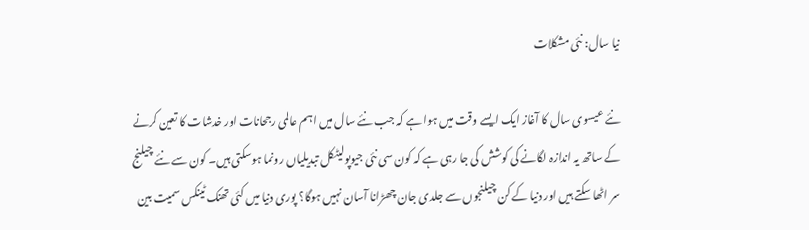نیا سال: نئی مشکلات

نئے عیسوی سال کا آغاز ایک ایسے وقت میں ہوا ہے کہ جب نئے سال میں اہم عالمی رجحانات اور خدشات کا تعین کرنے کے ساتھ یہ اندازہ لگانے کی کوشش کی جا رہی ہے کہ کون سی نئی جیوپولیٹکل تبدیلیاں رونما ہوسکتی ہیں۔ کون سے نئے چیلنج سر اٹھا سکتے ہیں اور دنیا کے کن چیلنجوں سے جلدی جان چھڑانا آسان نہیں ہوگا؟ پوری دنیا میں کئی تھنک ٹینکس سمیت بین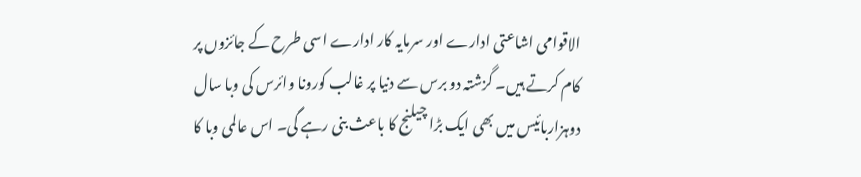الاقوامی اشاعتی ادارے اور سرمایہ کار ادارے اسی طرح کے جائزوں پر کام کرتے ہیں۔ گزشتہ دو برس سے دنیا پر غالب کورونا وائرس کی وبا سال دوہزاربائیس میں بھی ایک بڑا چیلنج کا باعث بنی رہے گی۔ اس عالمی وبا کا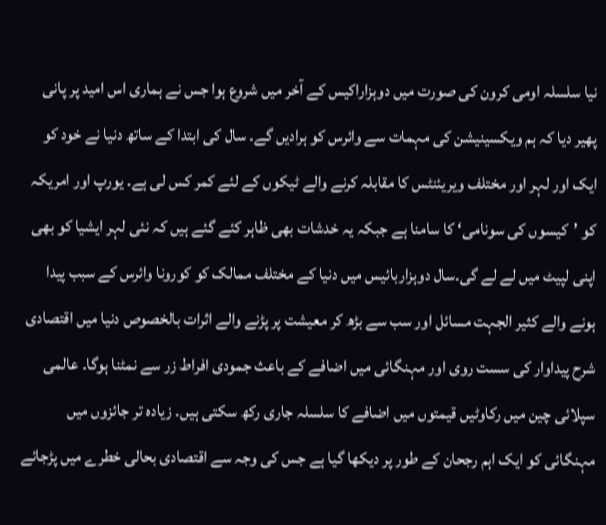نیا سلسلہ اومی کرون کی صورت میں دوہزاراکیس کے آخر میں شروع ہوا جس نے ہماری اس امید پر پانی پھیر دیا کہ ہم ویکسینیشن کی مہمات سے وائرس کو ہرادیں گے۔ سال کی ابتدا کے ساتھ دنیا نے خود کو ایک اور لہر اور مختلف ویریئنٹس کا مقابلہ کرنے والے ٹیکوں کے لئے کمر کس لی ہے۔ یورپ اور امریکہ کو ’کیسوں کی سونامی‘ کا سامنا ہے جبکہ یہ خدشات بھی ظاہر کئے گئے ہیں کہ نئی لہر ایشیا کو بھی اپنی لپیٹ میں لے لے گی۔سال دوہزاربائیس میں دنیا کے مختلف ممالک کو کورونا وائرس کے سبب پیدا ہونے والے کثیر الجہت مسائل اور سب سے بڑھ کر معیشت پر پڑنے والے اثرات بالخصوص دنیا میں اقتصادی شرح پیداوار کی سست روی اور مہنگائی میں اضافے کے باعث جمودی افراط زر سے نمٹنا ہوگا۔ عالمی سپلائی چین میں رکاوٹیں قیمتوں میں اضافے کا سلسلہ جاری رکھ سکتی ہیں۔ زیادہ تر جائزوں میں مہنگائی کو ایک اہم رجحان کے طور پر دیکھا گیا ہے جس کی وجہ سے اقتصادی بحالی خطرے میں پڑجائے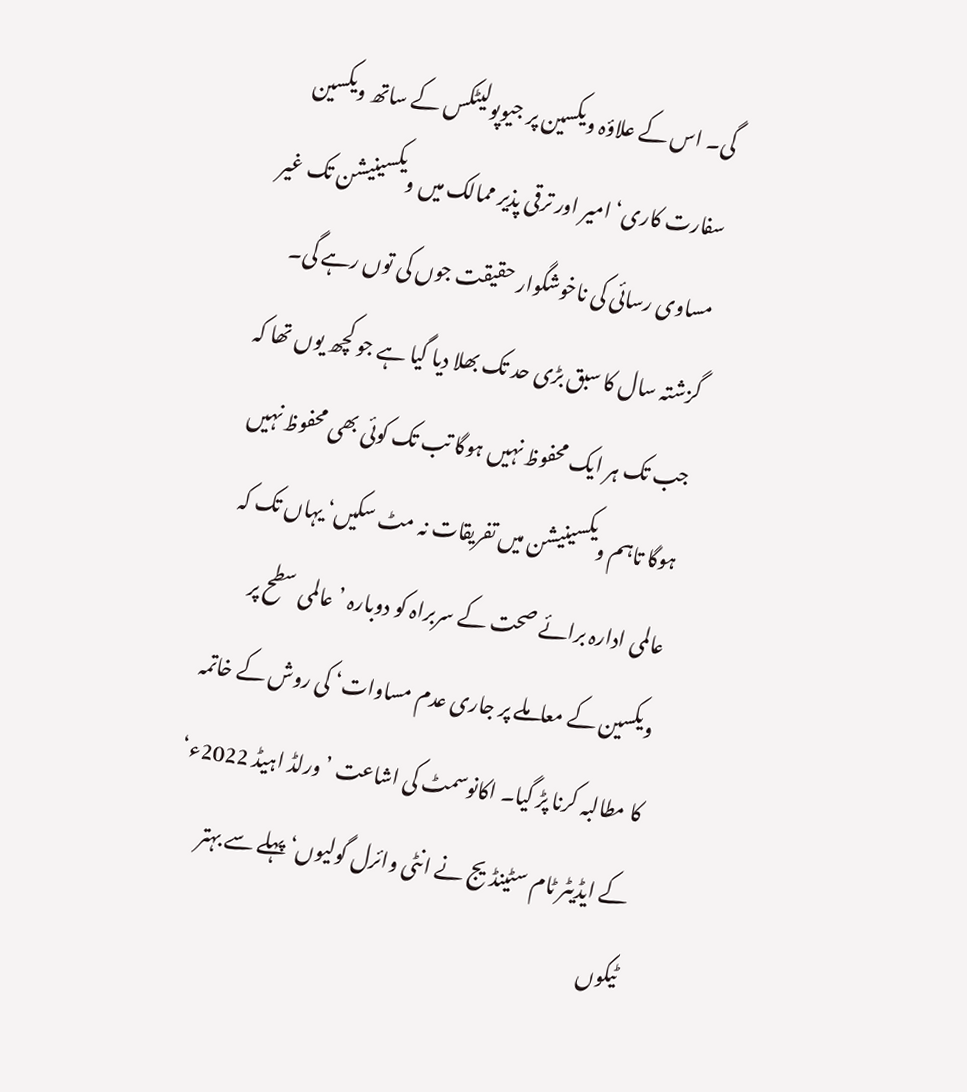گی۔ اس کے علاؤہ ویکسین پر جیوپولیٹکس کے ساتھ ویکسین سفارت کاری‘ امیر اور ترقی پذیر ممالک میں ویکسینیشن تک غیر مساوی رسائی کی ناخوشگوار حقیقت جوں کی توں رہے گی۔ گزشتہ سال کا سبق بڑی حد تک بھلا دیا گیا ہے جو کچھ یوں تھا کہ جب تک ہر ایک محفوظ نہیں ہوگا تب تک کوئی بھی محفوظ نہیں ہوگا تاہم ویکسینیشن میں تفریقات نہ مٹ سکیں‘ یہاں تک کہ عالمی ادارہ برائے صحت کے سربراہ کو دوبارہ ’عالمی سطح پر ویکسین کے معاملے پر جاری عدم مساوات‘ کی روش کے خاتمہ کا مطالبہ کرنا پڑ گیا۔ اکانوسمٹ کی اشاعت ’ورلڈ اہیڈ 2022ء‘ کے ایڈیٹر ٹام سٹینڈیج نے انٹی وائرل گولیوں‘ پہلے سے بہتر ٹیکوں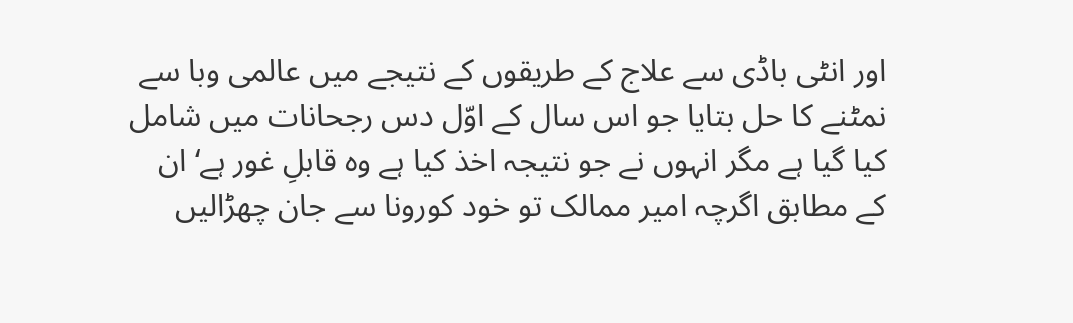اور انٹی باڈی سے علاج کے طریقوں کے نتیجے میں عالمی وبا سے نمٹنے کا حل بتایا جو اس سال کے اوّل دس رجحانات میں شامل کیا گیا ہے مگر انہوں نے جو نتیجہ اخذ کیا ہے وہ قابلِ غور ہے‘ ان کے مطابق اگرچہ امیر ممالک تو خود کورونا سے جان چھڑالیں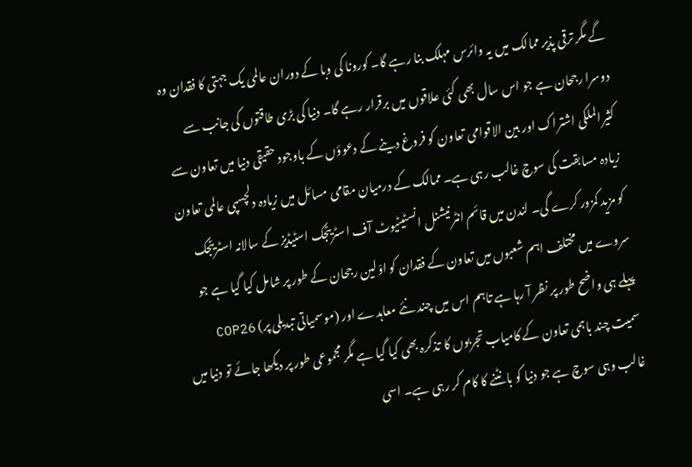گے مگر ترقی پذیر ممالک میں یہ وائرس مہلک بنا رہے گا۔ کورونا کی وبا کے دوران عالمی یک جہتی کا فقدان وہ دوسرا رجحان ہے جو اس سال بھی کئی علاقوں میں برقرار رہے گا۔ دنیا کی بڑی طاقتوں کی جانب سے کثیرالملکی اشتراک اور بین الاقوامی تعاون کو فروغ دینے کے دعوؤں کے باوجود حقیقی دنیا میں تعاون سے زیادہ مسابقت کی سوچ غالب رہی ہے۔ ممالک کے درمیان مقامی مسائل میں زیادہ دلچسپی عالمی تعاون کو مزید کمزور کرے گی۔ لندن میں قائم انٹرنیشنل انسٹیٹیوٹ آف اسٹریٹجک اسٹیڈیز کے سالانہ اسٹریٹجک سروے میں مختلف اہم شعبوں میں تعاون کے فقدان کو اوّلین رجحان کے طور پر شامل کیا گیا ہے جو پہلے ہی واضح طور پر نظر آ رہا ہے تاہم اس میں چند نئے معاہدے اور (موسمیاتی تبدیلی پر) COP26 سمیت چند باہمی تعاون کے کامیاب تجربوں کا تذکرہ بھی کیا گیا ہے مگر مجموعی طور پر دیکھا جائے تو دنیا میں غالب وہی سوچ ہے جو دنیا کو بانٹنے کا کام کر رہی ہے۔ اسی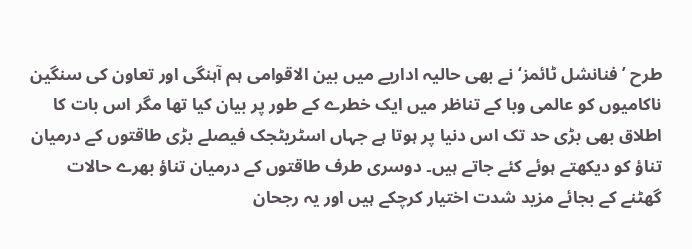طرح ’فنانشل ٹائمز‘ نے بھی حالیہ اداریے میں بین الاقوامی ہم آہنگی اور تعاون کی سنگین ناکامیوں کو عالمی وبا کے تناظر میں ایک خطرے کے طور پر بیان کیا تھا مگر اس بات کا اطلاق بھی بڑی حد تک اس دنیا پر ہوتا ہے جہاں اسٹریٹجک فیصلے بڑی طاقتوں کے درمیان تناؤ کو دیکھتے ہوئے کئے جاتے ہیں۔ دوسری طرف طاقتوں کے درمیان تناؤ بھرے حالات گھٹنے کے بجائے مزید شدت اختیار کرچکے ہیں اور یہ رجحان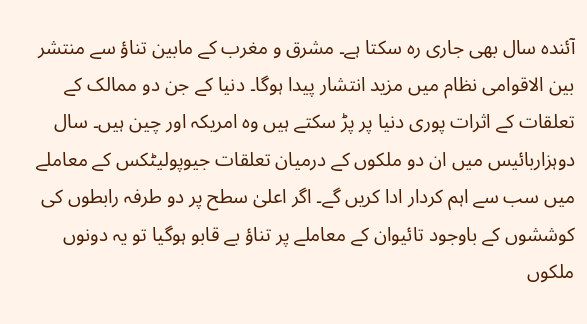آئندہ سال بھی جاری رہ سکتا ہے۔ مشرق و مغرب کے مابین تناؤ سے منتشر بین الاقوامی نظام میں مزید انتشار پیدا ہوگا۔ دنیا کے جن دو ممالک کے تعلقات کے اثرات پوری دنیا پر پڑ سکتے ہیں وہ امریکہ اور چین ہیں۔ سال دوہزاربائیس میں ان دو ملکوں کے درمیان تعلقات جیوپولیٹکس کے معاملے میں سب سے اہم کردار ادا کریں گے۔ اگر اعلیٰ سطح پر دو طرفہ رابطوں کی کوششوں کے باوجود تائیوان کے معاملے پر تناؤ بے قابو ہوگیا تو یہ دونوں ملکوں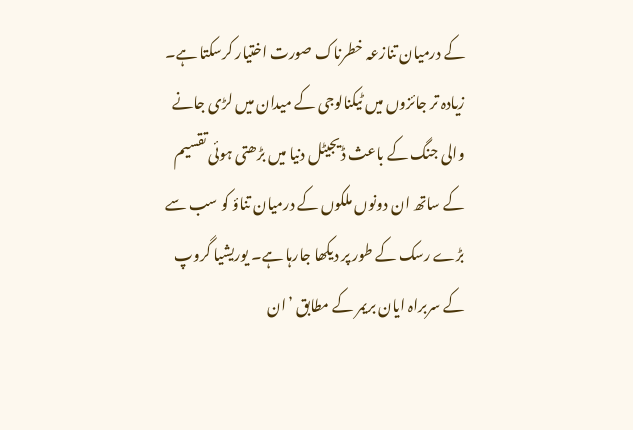کے درمیان تنازعہ خطرناک صورت اختیار کرسکتا ہے۔ زیادہ تر جائزوں میں ٹیکنالوجی کے میدان میں لڑی جانے والی جنگ کے باعث ڈیجیٹل دنیا میں بڑھتی ہوئی تقسیم کے ساتھ ان دونوں ملکوں کے درمیان تناؤ کو سب سے بڑے رسک کے طور پر دیکھا جارہا ہے۔ یوریشیا گروپ کے سربراہ ایان بریمر کے مطابق ’ان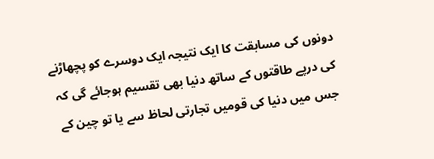دونوں کی مسابقت کا ایک نتیجہ ایک دوسرے کو پچھاڑنے کی درپے طاقتوں کے ساتھ دنیا بھی تقسیم ہوجائے گی کہ جس میں دنیا کی قومیں تجارتی لحاظ سے یا تو چین کے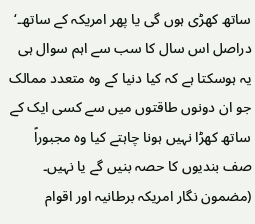ساتھ کھڑی ہوں گی یا پھر امریکہ کے ساتھ۔‘ دراصل اس سال کا سب سے اہم سوال ہی یہ ہوسکتا ہے کہ کیا دنیا کے وہ متعدد ممالک جو ان دونوں طاقتوں میں سے کسی ایک کے ساتھ کھڑا نہیں ہونا چاہتے کیا وہ مجبوراً صف بندیوں کا حصہ بنیں گے یا نہیں۔ (مضمون نگار امریکہ برطانیہ اور اقوام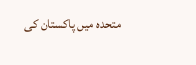متحدہ میں پاکستان کی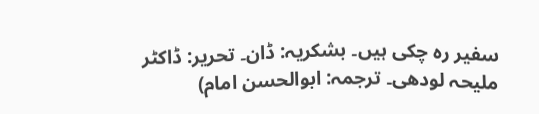سفیر رہ چکی ہیں۔ بشکریہ: ڈان۔ تحریر: ڈاکٹر ملیحہ لودھی۔ ترجمہ: ابوالحسن امام)